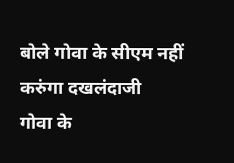बोले गोवा के सीएम नहीं करुंगा दखलंदाजी
गोवा के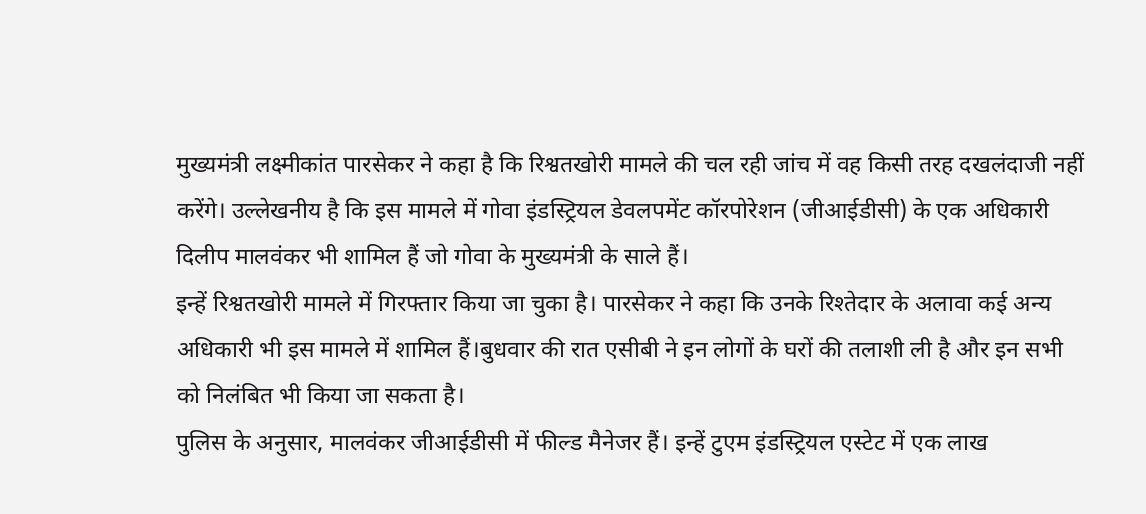मुख्यमंत्री लक्ष्मीकांत पारसेकर ने कहा है कि रिश्वतखोरी मामले की चल रही जांच में वह किसी तरह दखलंदाजी नहीं करेंगे। उल्लेखनीय है कि इस मामले में गोवा इंडस्ट्रियल डेवलपमेंट कॉरपोरेशन (जीआईडीसी) के एक अधिकारी दिलीप मालवंकर भी शामिल हैं जो गोवा के मुख्यमंत्री के साले हैं।
इन्हें रिश्वतखोरी मामले में गिरफ्तार किया जा चुका है। पारसेकर ने कहा कि उनके रिश्तेदार के अलावा कई अन्य अधिकारी भी इस मामले में शामिल हैं।बुधवार की रात एसीबी ने इन लोगों के घरों की तलाशी ली है और इन सभी को निलंबित भी किया जा सकता है।
पुलिस के अनुसार, मालवंकर जीआईडीसी में फील्ड मैनेजर हैं। इन्हें टुएम इंडस्ट्रियल एस्टेट में एक लाख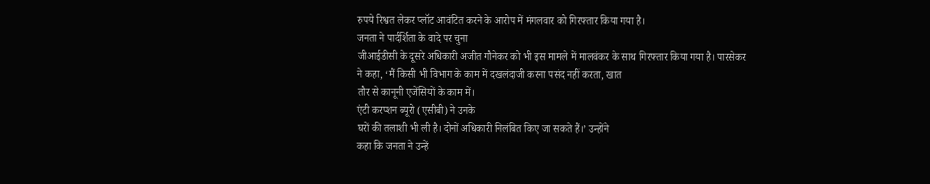रुपये रिश्वत लेकर प्लॉट आवंटित करने के आरोप में मंगलवार को गिरफ्तार किया गया है।
जनता ने पार्दर्शिता के वादे पर चुना
जीआईडीसी के दूसरे अधिकारी अजीत गौनेकर को भी इस मामले में मालवंकर के साथ गिरफ्तार किया गया है। पारसेकर
ने कहा, ‘मैं किसी भी विभाग के काम में दखलंदाजी करना पसंद नहीं करता, खात
तौर से कानूनी एजेंसियों के काम में।
एंटी करप्शन ब्यूरो (एसीबी) ने उनके
घरों की तलाशी भी ली है। दोनों अधिकारी निलंबित किए जा सकते हैं।’ उन्होंने
कहा कि जनता ने उन्हें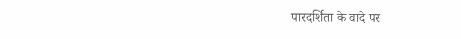पारदर्शिता के वादे पर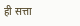ही सत्ता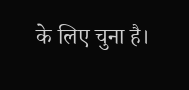के लिए चुना है।